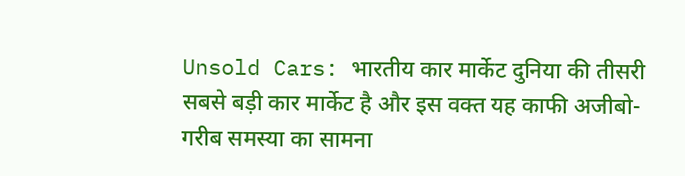Unsold Cars: भारतीय कार मार्केट दुनिया की तीसरी सबसे बड़ी कार मार्केट है और इस वक्त यह काफी अजीबो-गरीब समस्या का सामना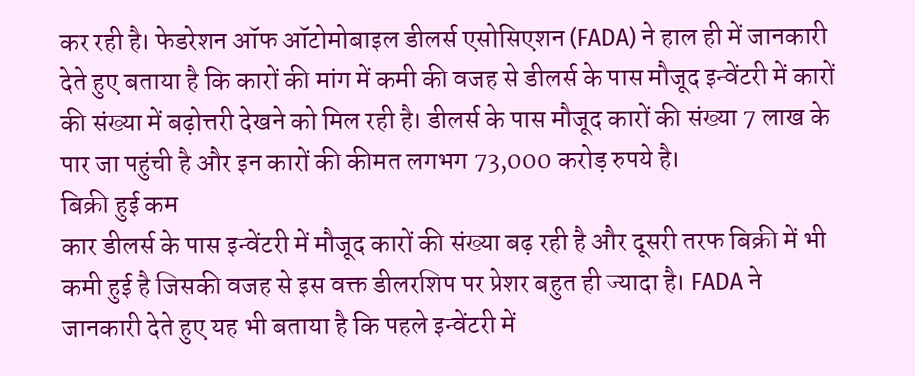कर रही है। फेडरेशन ऑफ ऑटोमोबाइल डीलर्स एसोसिएशन (FADA) ने हाल ही में जानकारी देते हुए बताया है कि कारों की मांग में कमी की वजह से डीलर्स के पास मौजूद इन्वेंटरी में कारों की संख्या में बढ़ोत्तरी देखने को मिल रही है। डीलर्स के पास मौजूद कारों की संख्या 7 लाख के पार जा पहुंची है और इन कारों की कीमत लगभग 73,000 करोड़ रुपये है।
बिक्री हुई कम
कार डीलर्स के पास इन्वेंटरी में मौजूद कारों की संख्या बढ़ रही है और दूसरी तरफ बिक्री में भी कमी हुई है जिसकी वजह से इस वक्त डीलरशिप पर प्रेशर बहुत ही ज्यादा है। FADA ने जानकारी देते हुए यह भी बताया है कि पहले इन्वेंटरी में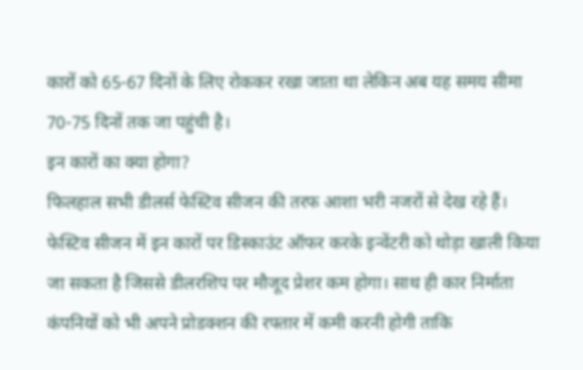कारों को 65-67 दिनों के लिए रोककर रखा जाता था लेकिन अब यह समय सीमा 70-75 दिनों तक जा पहुंची है।
इन कारों का क्या होगा?
फिलहाल सभी डीलर्स फेस्टिव सीजन की तरफ आशा भरी नजरों से देख रहे हैं। फेस्टिव सीजन में इन कारों पर डिस्काउंट ऑफर करके इन्वेंटरी को थोड़ा खाली किया जा सकता है जिससे डीलरशिप पर मौजूद प्रेशर कम होगा। साथ ही कार निर्माता कंपनियों को भी अपने प्रोडक्शन की रफ्तार में कमी करनी होगी ताकि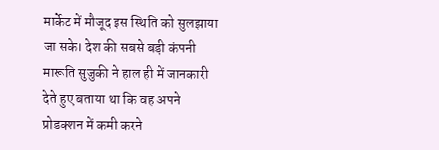मार्केट में मौजूद इस स्थिति को सुलझाया जा सके। देश की सबसे बड़ी कंपनी मारूति सुजुकी ने हाल ही में जानकारी देते हुए बताया था कि वह अपने प्रोडक्शन में कमी करने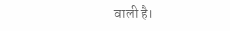वाली है।